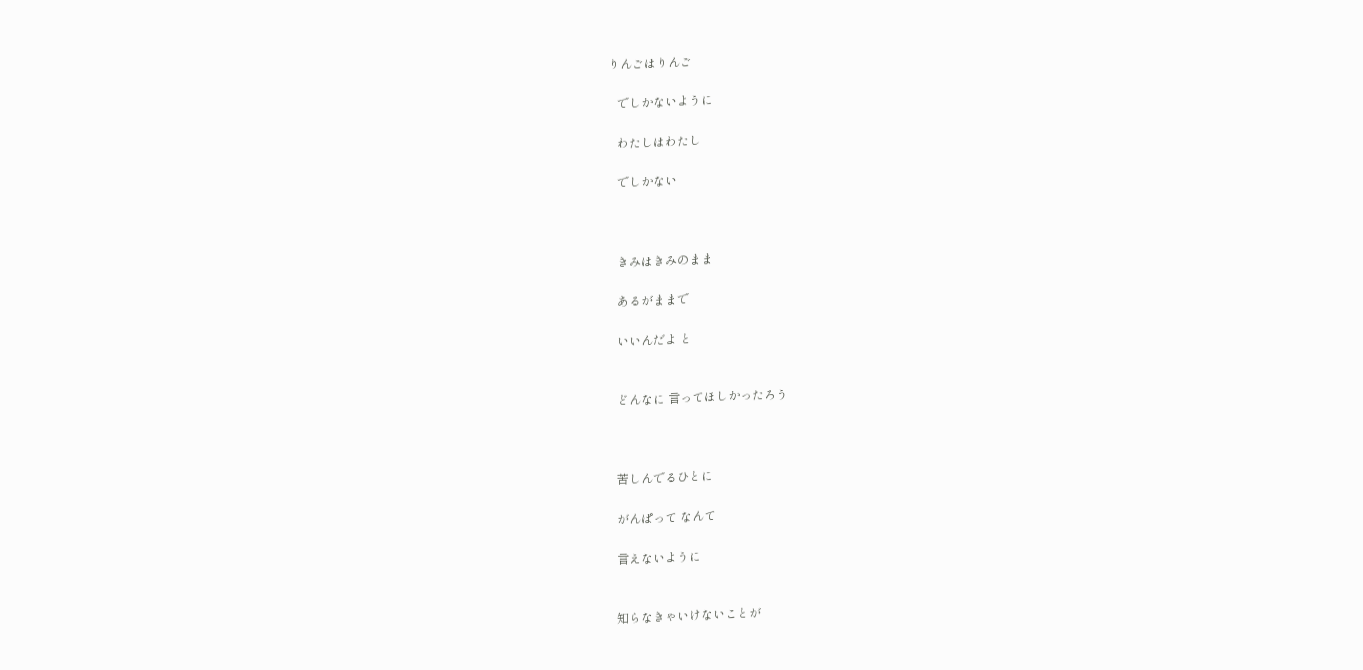りんごはりんご

   でしかないように

   わたしはわたし

   でしかない



   きみはきみのまま

   あるがままで

   いいんだよ と


   どんなに 言ってほしかったろう



   苦しんでるひとに

   がんぱって なんて

   言えないように


   知らなきゃいけないことが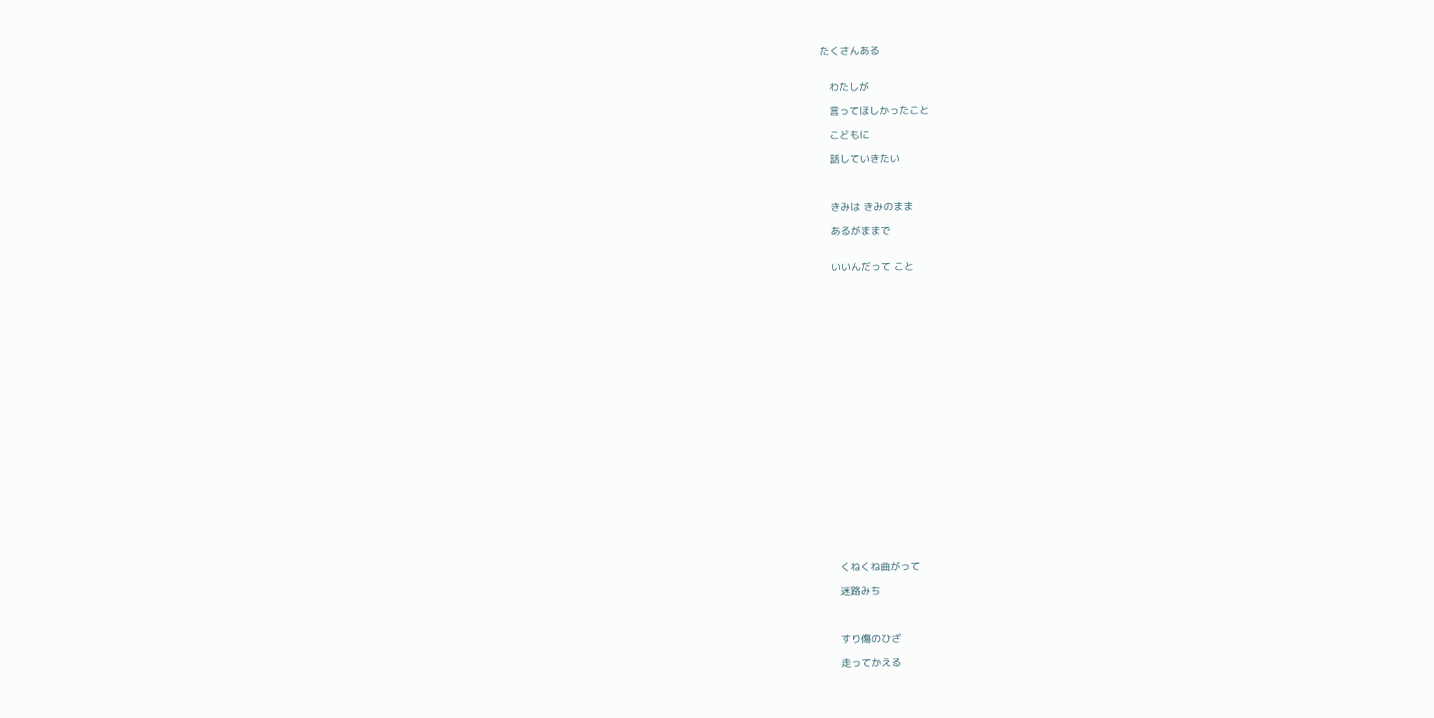たくさんある


   わたしが

   言ってほしかったこと

   こどもに

   話していきたい



   きみは きみのまま

   あるがままで


   いいんだって こと
























     くねくね曲がって

     迷路みち



     すり傷のひざ

     走ってかえる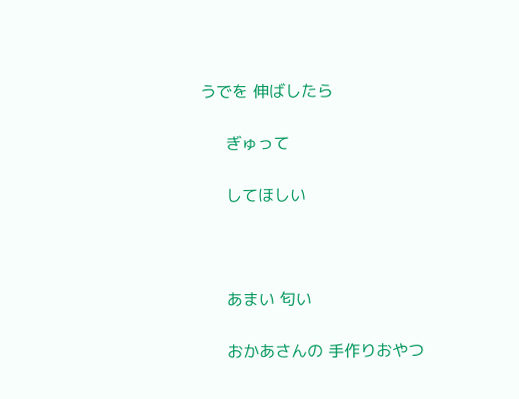うでを 伸ばしたら

     ぎゅって

     してほしい



     あまい 匂い

     おかあさんの 手作りおやつ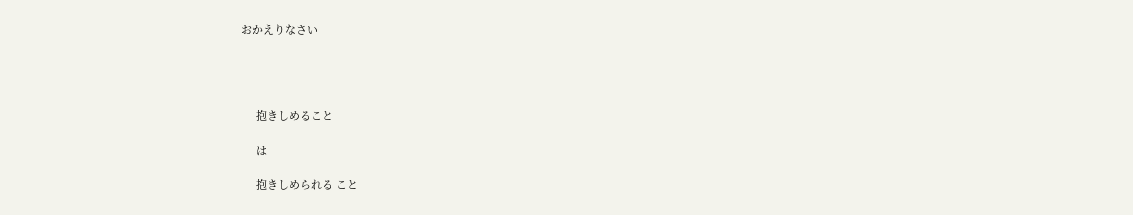おかえりなさい




     抱きしめること

     は

     抱きしめられる こと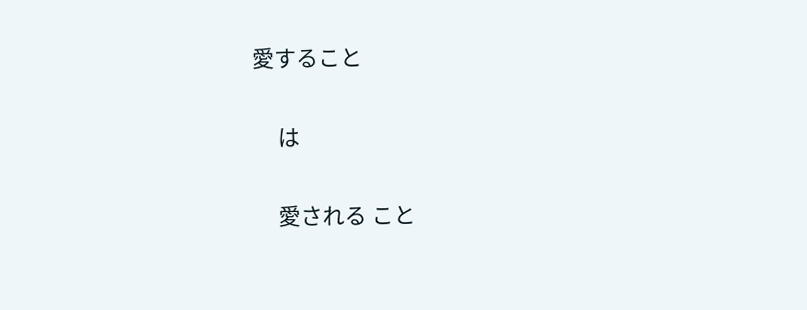愛すること

     は

     愛される こと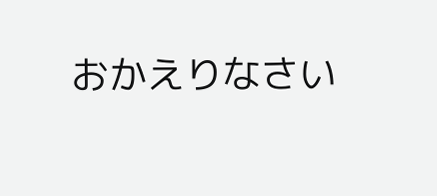おかえりなさい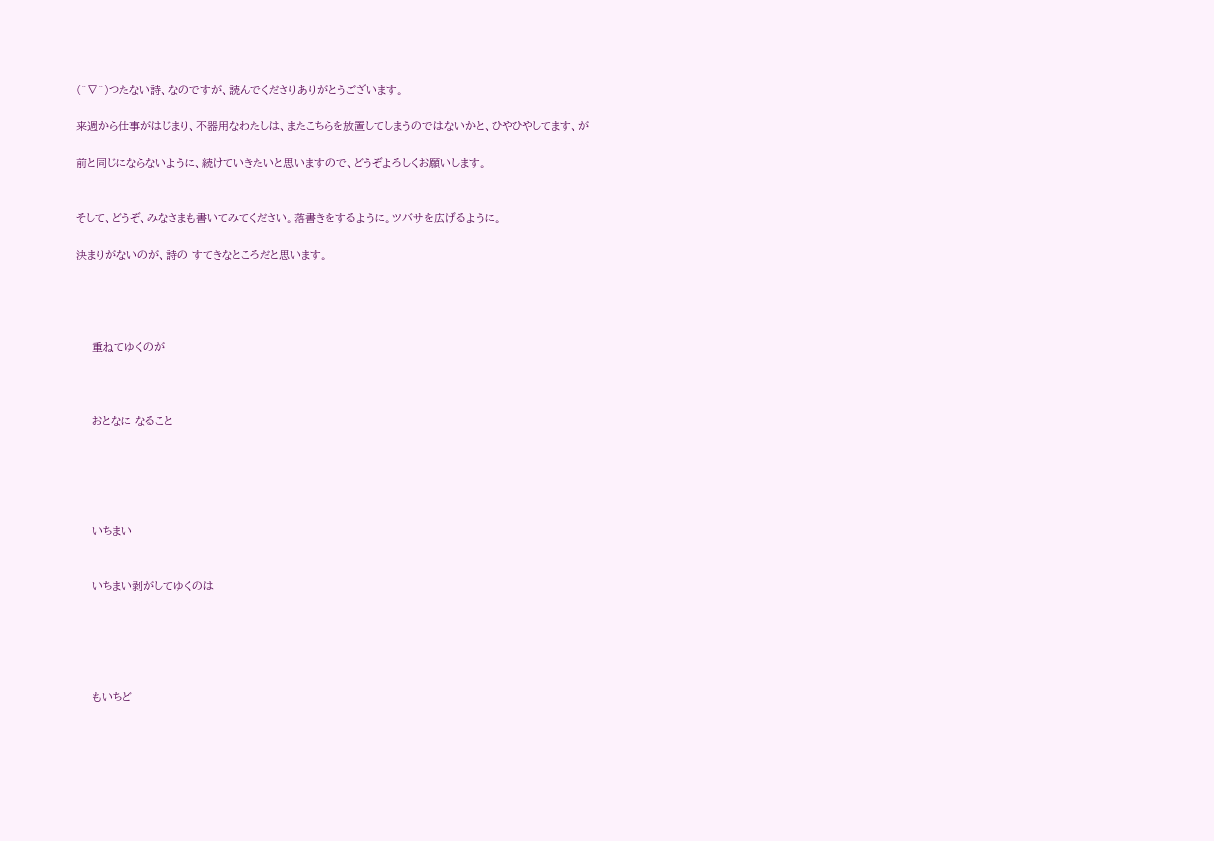(^∇^)つたない詩、なのですが、読んでくださりありがとうございます。

来週から仕事がはじまり、不器用なわたしは、またこちらを放置してしまうのではないかと、ひやひやしてます、が

前と同じにならないように、続けていきたいと思いますので、どうぞよろしくお願いします。


そして、どうぞ、みなさまも書いてみてください。落書きをするように。ツバサを広げるように。

決まりがないのが、詩の すてきなところだと思います。




    重ねてゆくのが



    おとなに なること





    いちまい


    いちまい剥がしてゆくのは





    もいちど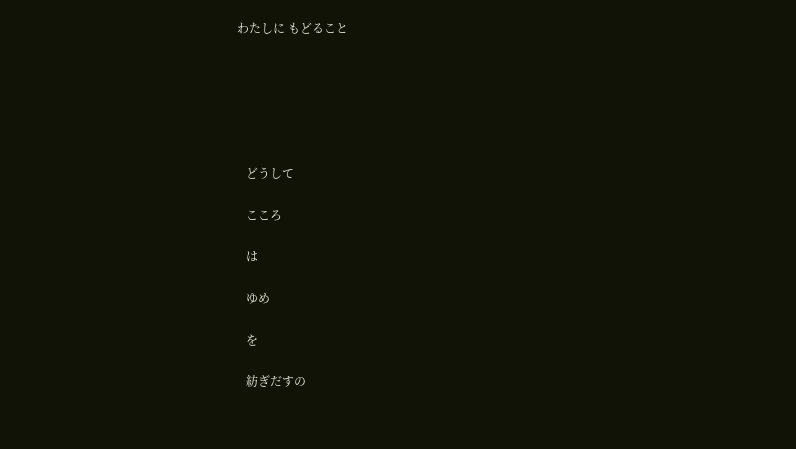わたしに もどること






   どうして

   こころ

   は

   ゆめ

   を

   紡ぎだすの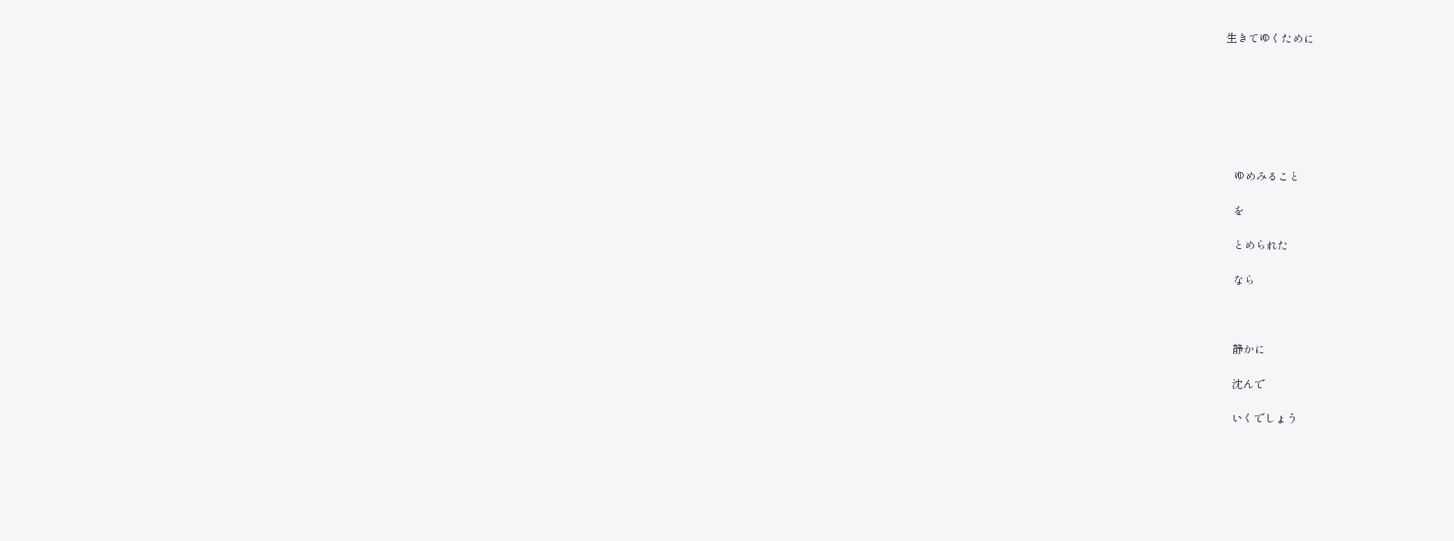生きてゆくために







   ゆめみること

   を

   とめられた

   なら



   静かに

   沈んで

   いくでしょう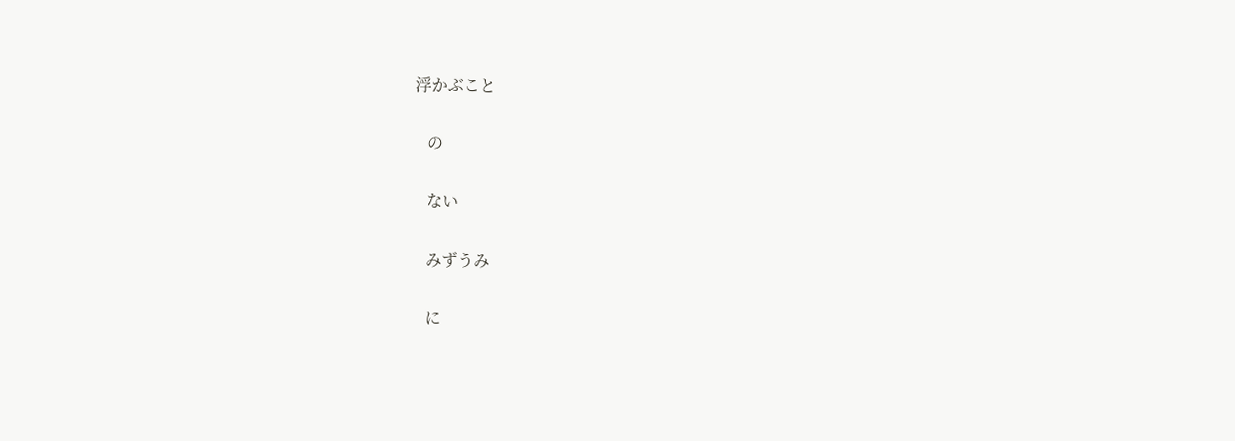浮かぶこと

   の

   ない

   みずうみ

   に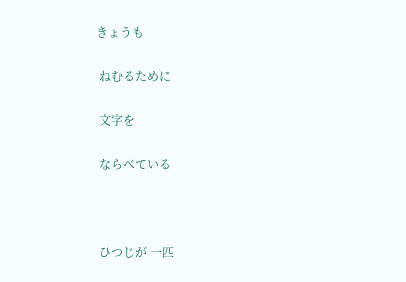きょうも

 ねむるために

 文字を

 ならべている



 ひつじが 一匹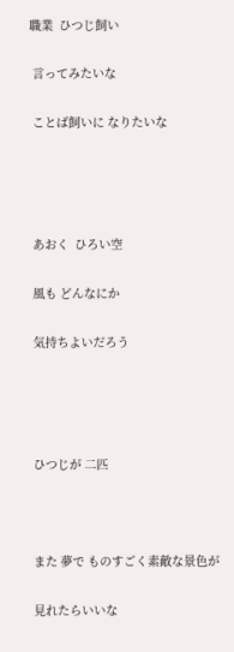職業  ひつじ飼い

 言ってみたいな

 ことば飼いに なりたいな




 あおく  ひろい空

 風も どんなにか

 気持ちよいだろう




 ひつじが 二匹



 また 夢で ものすごく素敵な景色が

 見れたらいいな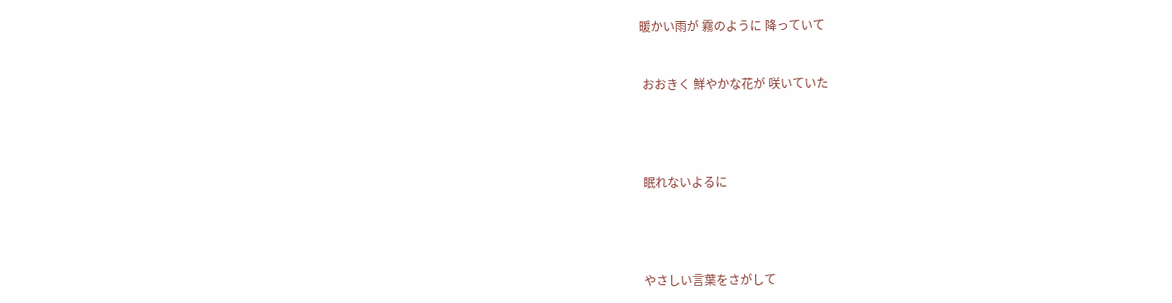暖かい雨が 霧のように 降っていて


 おおきく 鮮やかな花が 咲いていた




 眠れないよるに




 やさしい言葉をさがして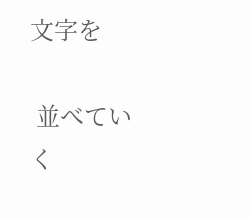文字を

 並べていく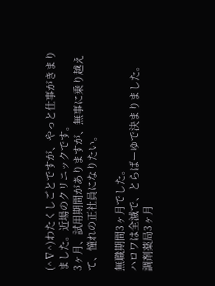(^∇^)わたくしごとですが、やっと仕事がきまりました。近場のクリニックです。
3ヶ月、試用期間がありますが、無事に乗り越えて、憧れの正社員になりたい。

無職期間3ヶ月でした。
ハロワは全滅で、とらばーゆで決まりました。
調剤薬局3ヶ月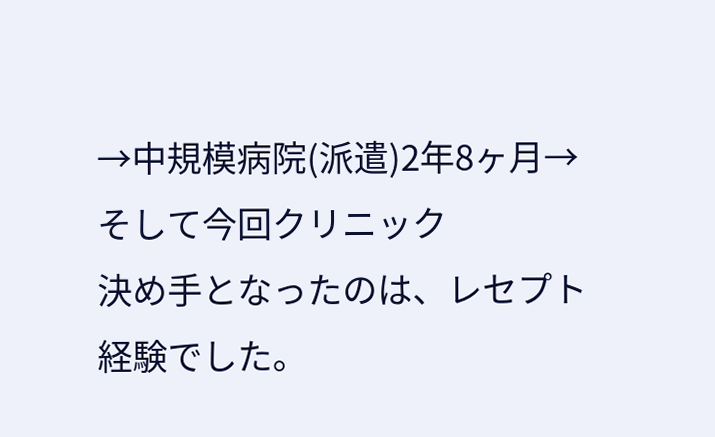→中規模病院(派遣)2年8ヶ月→そして今回クリニック
決め手となったのは、レセプト経験でした。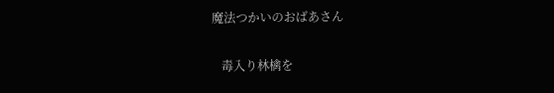魔法つかいのおばあさん

   毒入り林檎を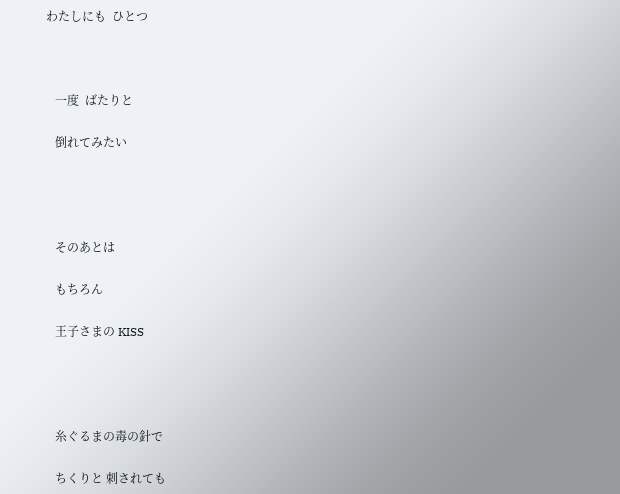わたしにも  ひとつ



   一度  ばたりと

   倒れてみたい




   そのあとは

   もちろん

   王子さまの KISS




   糸ぐるまの毒の針で

   ちくりと 刺されても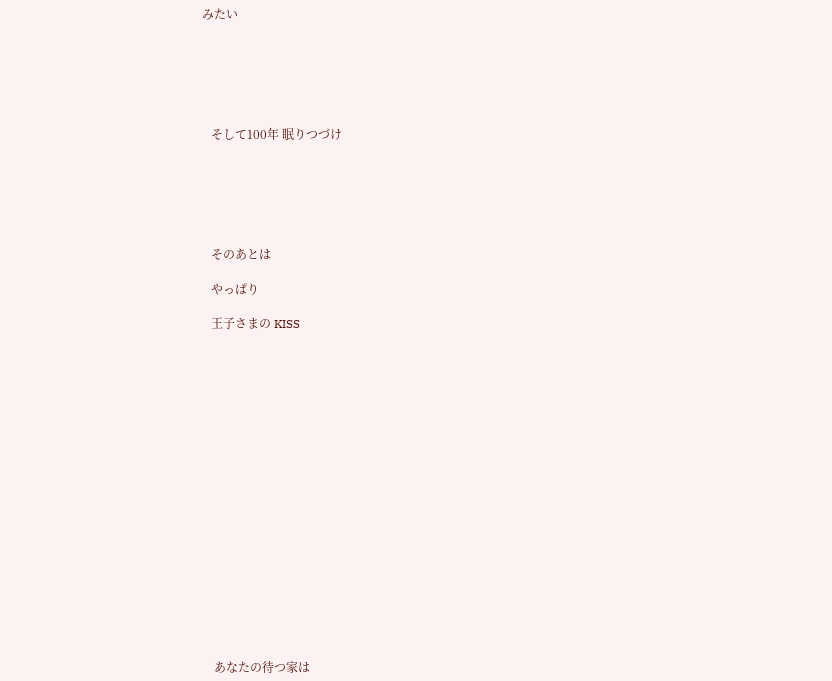みたい






   そして100年 眠りつづけ






   そのあとは

   やっぱり

   王子さまの KISS



















    あなたの待つ家は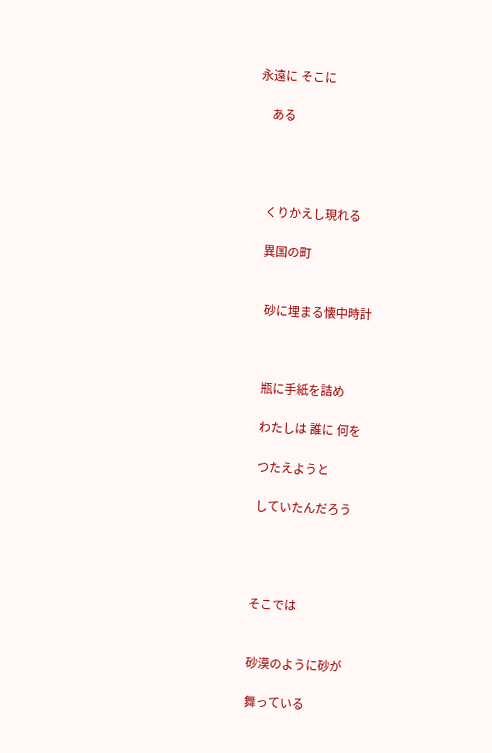永遠に そこに

    ある




   くりかえし現れる

   異国の町


    砂に埋まる懐中時計



    瓶に手紙を詰め

    わたしは 誰に 何を

    つたえようと

    していたんだろう




   そこでは


   砂漠のように砂が

   舞っている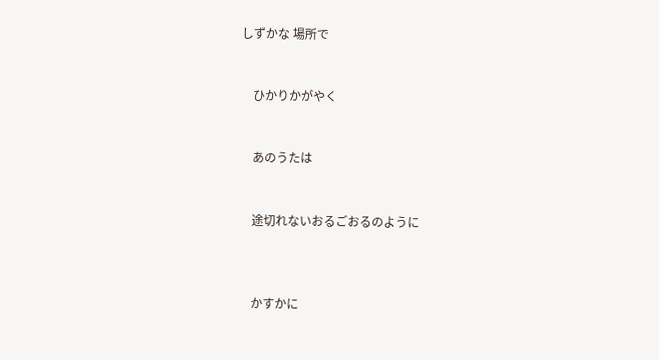しずかな 場所で


    ひかりかがやく


    あのうたは


    途切れないおるごおるのように



    かすかに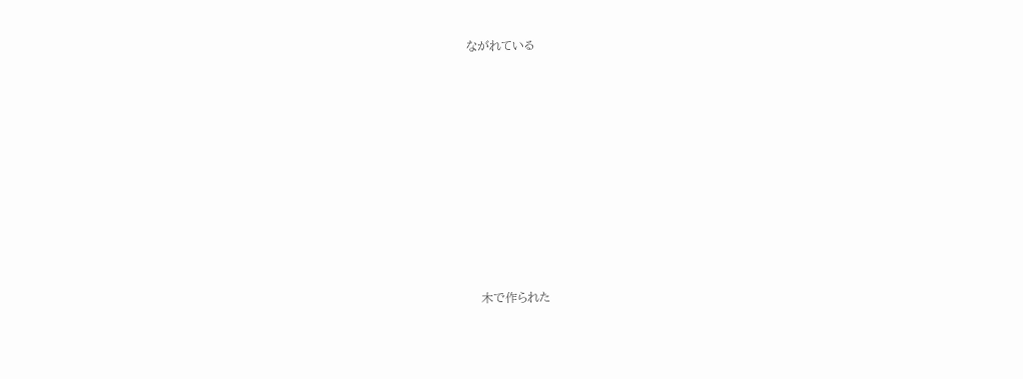ながれている













   木で作られた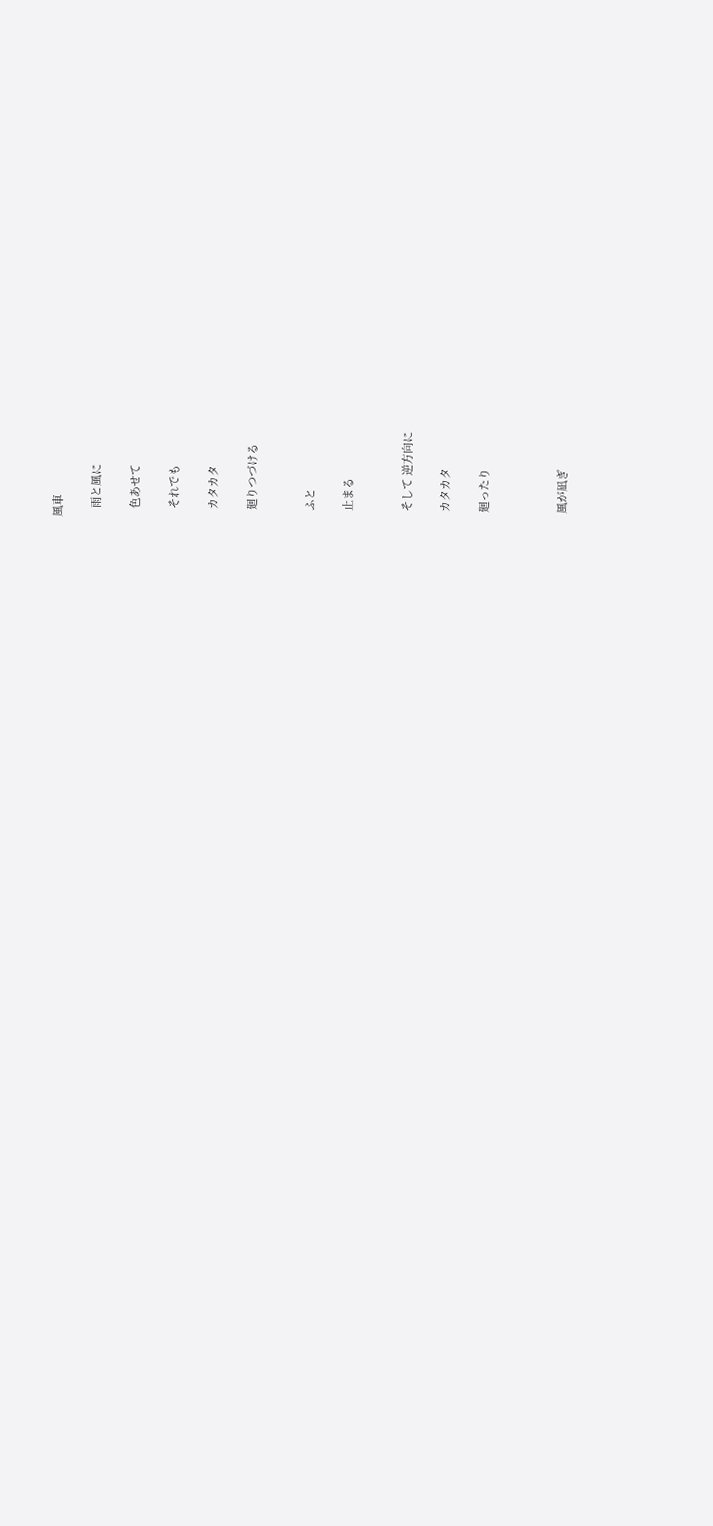風車

   雨と風に

   色あせて

   それでも

   カタカタ

   廻りつづける


   ふと

   止まる


   そして 逆方向に

   カタカタ

   廻ったり



   風が凪ぎ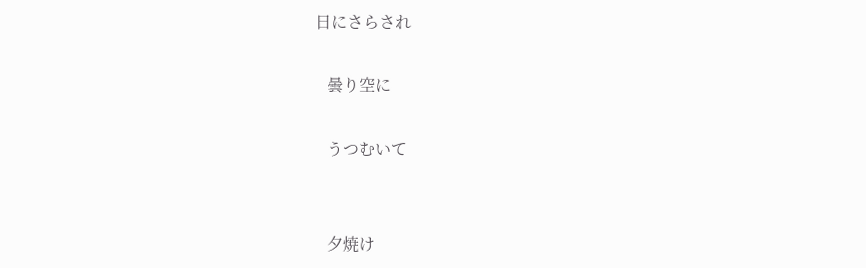日にさらされ

   曇り空に

   うつむいて


   夕焼け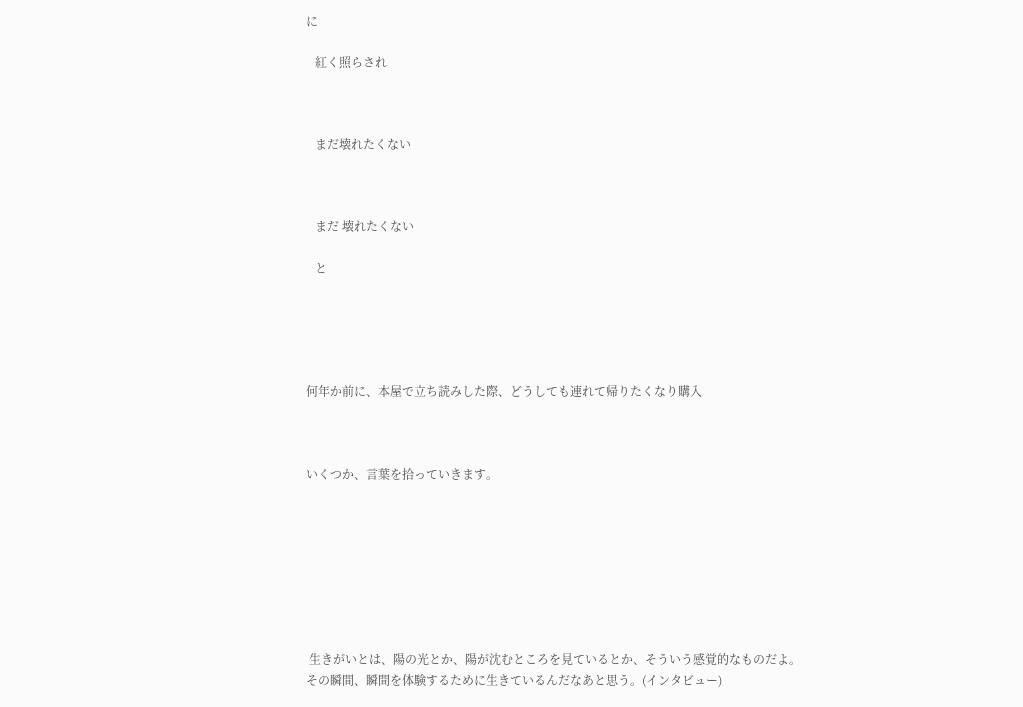に

   紅く照らされ



   まだ壊れたくない



   まだ 壊れたくない

   と





何年か前に、本屋で立ち読みした際、どうしても連れて帰りたくなり購入



いくつか、言葉を拾っていきます。








 生きがいとは、陽の光とか、陽が沈むところを見ているとか、そういう感覚的なものだよ。
その瞬間、瞬間を体験するために生きているんだなあと思う。(インタビュー)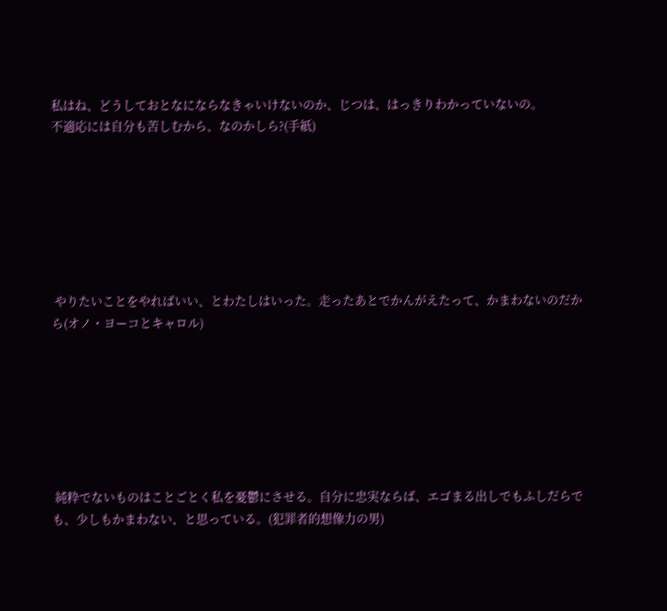私はね、どうしておとなにならなきゃいけないのか、じつは、はっきりわかっていないの。
不適応には自分も苦しむから、なのかしら?(手紙)







 やりたいことをやればいい、とわたしはいった。走ったあとでかんがえたって、かまわないのだから(オノ・ヨーコとキャロル)







 純粋でないものはことごとく私を憂鬱にさせる。自分に忠実ならば、エゴまる出しでもふしだらでも、少しもかまわない、と思っている。(犯罪者的想像力の男)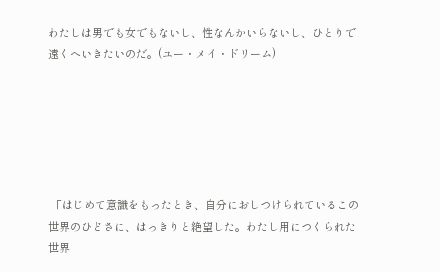わたしは男でも女でもないし、性なんかいらないし、ひとりで遠くへいきたいのだ。(ユー・メイ・ドリーム)






 「はじめて意識をもったとき、自分におしつけられているこの世界のひどさに、はっきりと絶望した。わたし用につくられた世界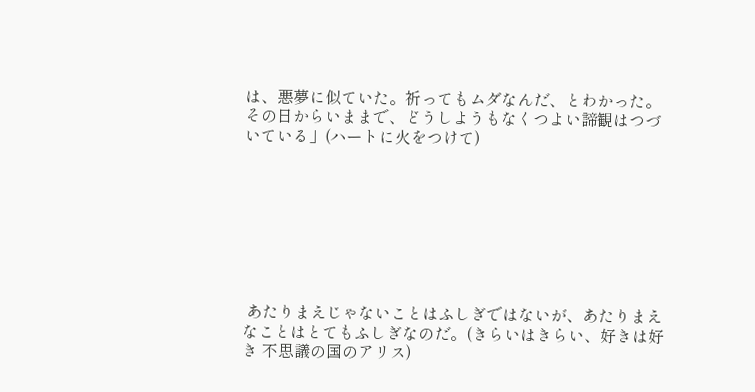は、悪夢に似ていた。祈ってもムダなんだ、とわかった。その日からいままで、どうしようもなくつよい諦観はつづいている」(ハートに火をつけて)








 あたりまえじゃないことはふしぎではないが、あたりまえなことはとてもふしぎなのだ。(きらいはきらい、好きは好き 不思議の国のアリス)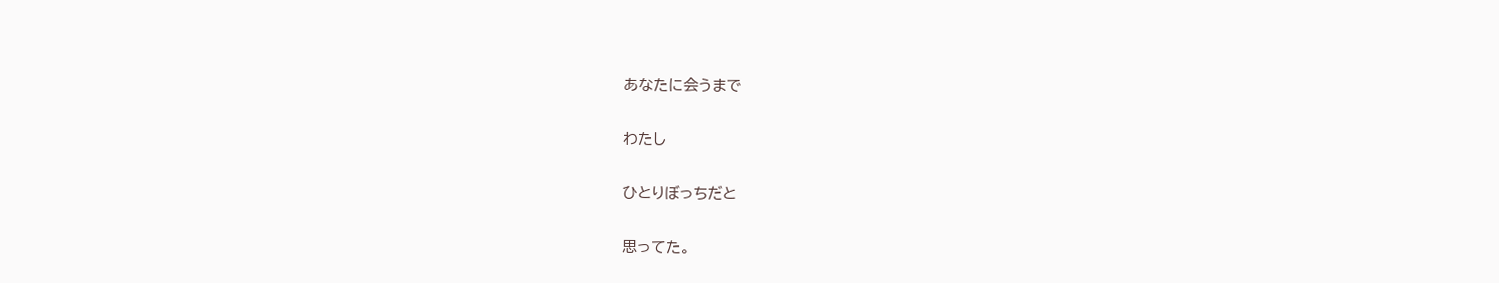あなたに会うまで

わたし

ひとりぼっちだと

思ってた。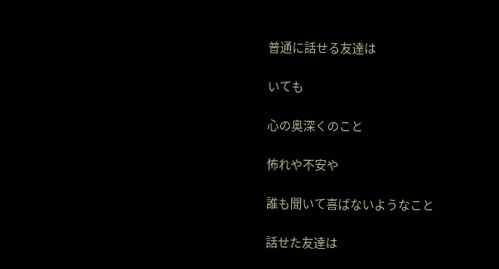普通に話せる友達は

いても

心の奥深くのこと

怖れや不安や

誰も聞いて喜ばないようなこと

話せた友達は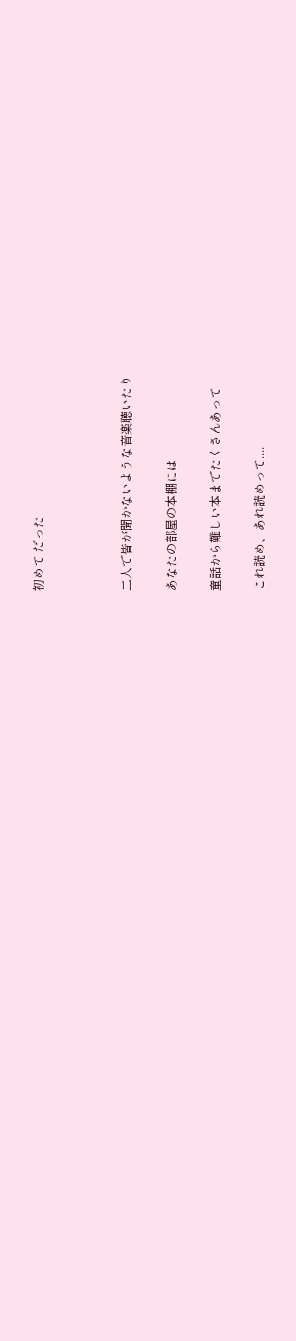初めて だった



二人で皆が聞かないような音楽聴いたり

あなたの部屋の本棚には

童話から難しい本までたくさんあって

これ読め、あれ読めって....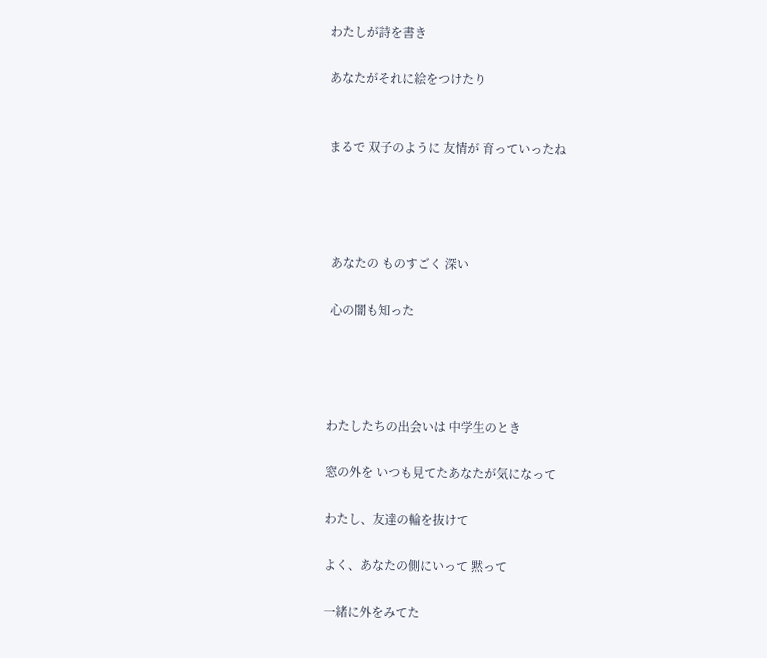わたしが詩を書き

あなたがそれに絵をつけたり


まるで 双子のように 友情が 育っていったね




 あなたの ものすごく 深い

 心の闇も知った




わたしたちの出会いは 中学生のとき

窓の外を いつも見てたあなたが気になって

わたし、友達の輪を抜けて

よく、あなたの側にいって 黙って

一緒に外をみてた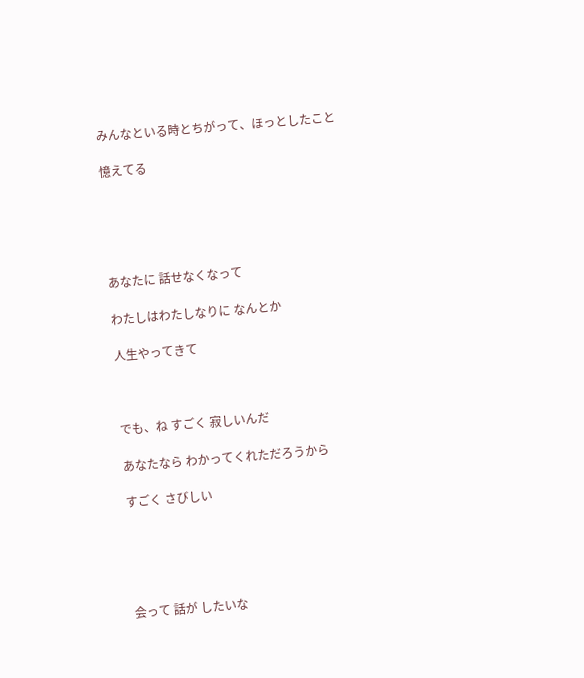みんなといる時とちがって、ほっとしたこと

憶えてる





あなたに 話せなくなって

わたしはわたしなりに なんとか

人生やってきて



でも、ね すごく 寂しいんだ

あなたなら わかってくれただろうから

すごく さびしい





会って 話が したいな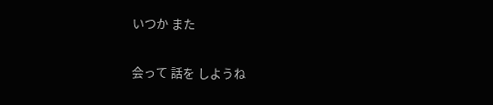いつか また


会って 話を しようね